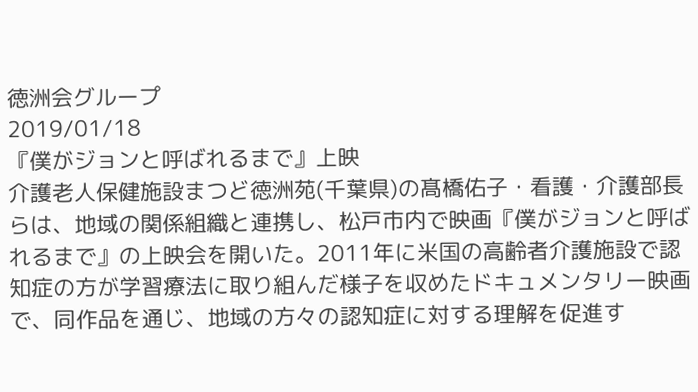徳洲会グループ
2019/01/18
『僕がジョンと呼ばれるまで』上映
介護老人保健施設まつど徳洲苑(千葉県)の髙橋佑子・看護・介護部長らは、地域の関係組織と連携し、松戸市内で映画『僕がジョンと呼ばれるまで』の上映会を開いた。2011年に米国の高齢者介護施設で認知症の方が学習療法に取り組んだ様子を収めたドキュメンタリー映画で、同作品を通じ、地域の方々の認知症に対する理解を促進す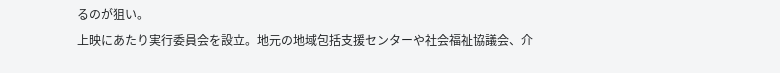るのが狙い。
上映にあたり実行委員会を設立。地元の地域包括支援センターや社会福祉協議会、介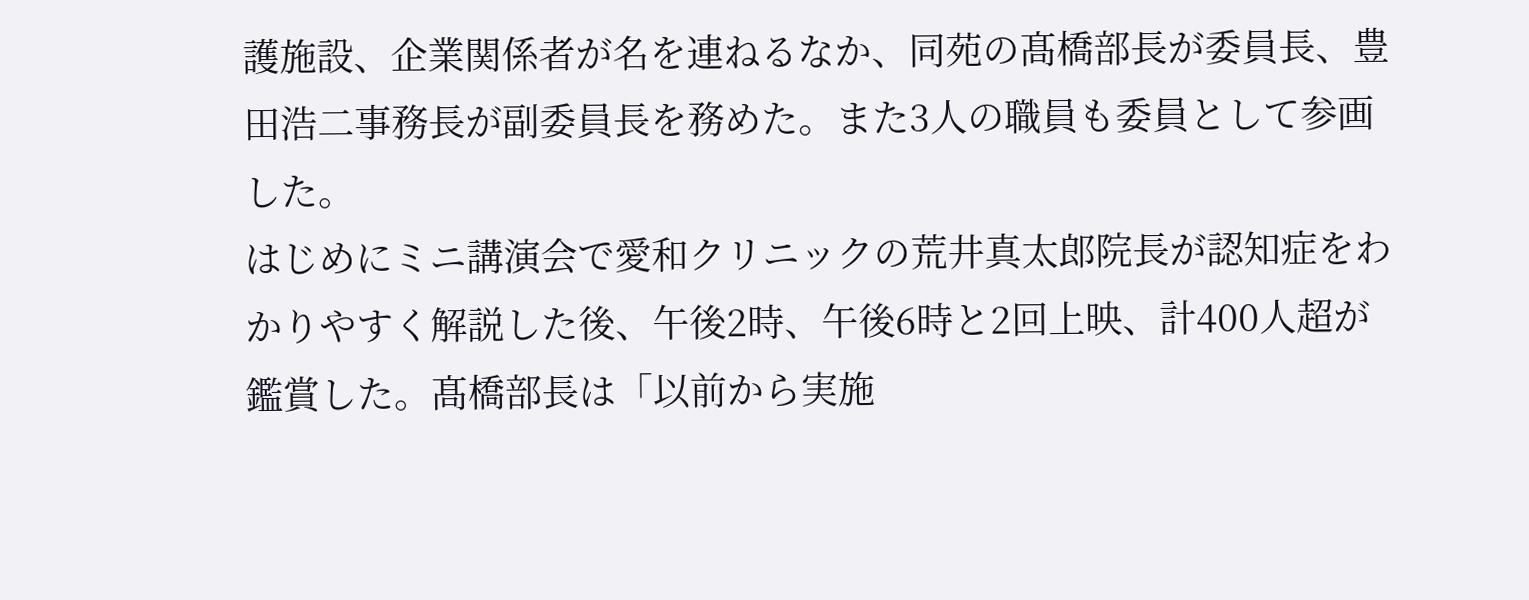護施設、企業関係者が名を連ねるなか、同苑の髙橋部長が委員長、豊田浩二事務長が副委員長を務めた。また3人の職員も委員として参画した。
はじめにミニ講演会で愛和クリニックの荒井真太郎院長が認知症をわかりやすく解説した後、午後2時、午後6時と2回上映、計400人超が鑑賞した。髙橋部長は「以前から実施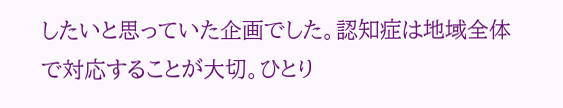したいと思っていた企画でした。認知症は地域全体で対応することが大切。ひとり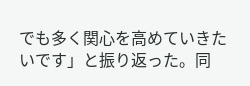でも多く関心を高めていきたいです」と振り返った。同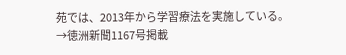苑では、2013年から学習療法を実施している。
→徳洲新聞1167号掲載